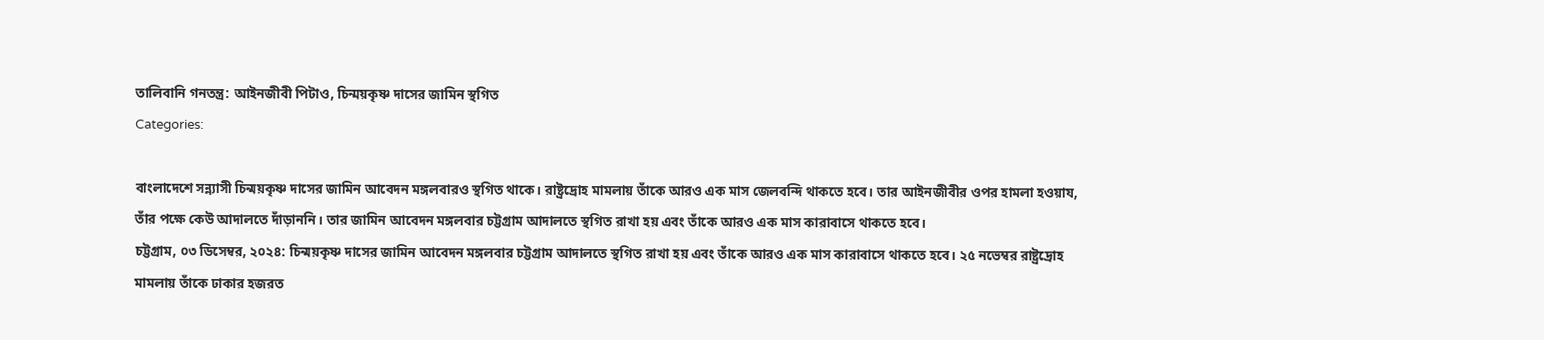তালিবানি গনতন্ত্র: আইনজীবী পিটাও, চিন্ময়কৃষ্ণ দাসের জামিন স্থগিত
Categories:

বাংলাদেশে সন্ন্যাসী চিন্ময়কৃষ্ণ দাসের জামিন আবেদন মঙ্গলবারও স্থগিত থাকে। রাষ্ট্রদ্রোহ মামলায় তাঁকে আরও এক মাস জেলবন্দি থাকতে হবে। তার আইনজীবীর ওপর হামলা হওয়ায, তাঁর পক্ষে কেউ আদালতে দাঁড়াননি। তার জামিন আবেদন মঙ্গলবার চট্টগ্রাম আদালতে স্থগিত রাখা হয় এবং তাঁকে আরও এক মাস কারাবাসে থাকতে হবে।
চট্টগ্রাম, ০৩ ডিসেম্বর, ২০২৪: চিন্ময়কৃষ্ণ দাসের জামিন আবেদন মঙ্গলবার চট্টগ্রাম আদালতে স্থগিত রাখা হয় এবং তাঁকে আরও এক মাস কারাবাসে থাকতে হবে। ২৫ নভেম্বর রাষ্ট্রদ্রোহ মামলায় তাঁকে ঢাকার হজরত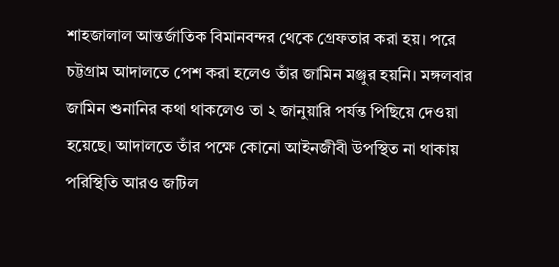শাহজালাল আন্তর্জাতিক বিমানবন্দর থেকে গ্রেফতার করা হয়। পরে চট্টগ্রাম আদালতে পেশ করা হলেও তাঁর জামিন মঞ্জুর হয়নি। মঙ্গলবার জামিন শুনানির কথা থাকলেও তা ২ জানুয়ারি পর্যন্ত পিছিয়ে দেওয়া হয়েছে। আদালতে তাঁর পক্ষে কোনো আইনজীবী উপস্থিত না থাকায় পরিস্থিতি আরও জটিল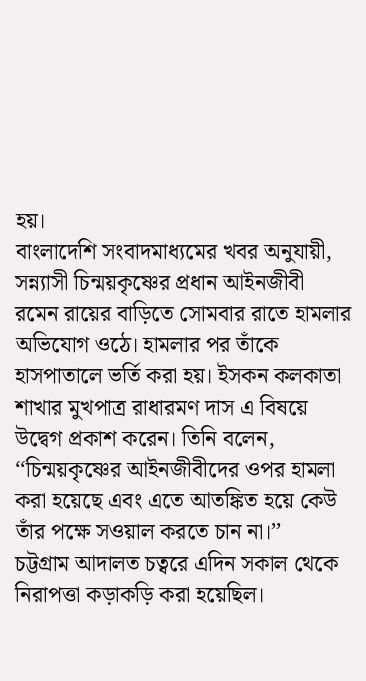হয়।
বাংলাদেশি সংবাদমাধ্যমের খবর অনুযায়ী, সন্ন্যাসী চিন্ময়কৃষ্ণের প্রধান আইনজীবী রমেন রায়ের বাড়িতে সোমবার রাতে হামলার অভিযোগ ওঠে। হামলার পর তাঁকে হাসপাতালে ভর্তি করা হয়। ইসকন কলকাতা শাখার মুখপাত্র রাধারমণ দাস এ বিষয়ে উদ্বেগ প্রকাশ করেন। তিনি বলেন, ‘‘চিন্ময়কৃষ্ণের আইনজীবীদের ওপর হামলা করা হয়েছে এবং এতে আতঙ্কিত হয়ে কেউ তাঁর পক্ষে সওয়াল করতে চান না।’’
চট্টগ্রাম আদালত চত্বরে এদিন সকাল থেকে নিরাপত্তা কড়াকড়ি করা হয়েছিল।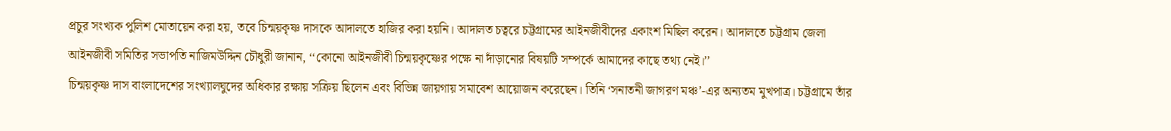প্রচুর সংখ্যক পুলিশ মোতায়েন করা হয়, তবে চিন্ময়কৃষ্ণ দাসকে আদালতে হাজির করা হয়নি। আদালত চত্বরে চট্টগ্রামের আইনজীবীদের একাংশ মিছিল করেন। আদালতে চট্টগ্রাম জেলা আইনজীবী সমিতির সভাপতি নাজিমউদ্দিন চৌধুরী জানান, ‘‘কোনো আইনজীবী চিন্ময়কৃষ্ণের পক্ষে না দাঁড়ানোর বিষয়টি সম্পর্কে আমাদের কাছে তথ্য নেই।’’
চিন্ময়কৃষ্ণ দাস বাংলাদেশের সংখ্যালঘুদের অধিকার রক্ষায় সক্রিয় ছিলেন এবং বিভিন্ন জায়গায় সমাবেশ আয়োজন করেছেন। তিনি ‘সনাতনী জাগরণ মঞ্চ’-এর অন্যতম মুখপাত্র। চট্টগ্রামে তাঁর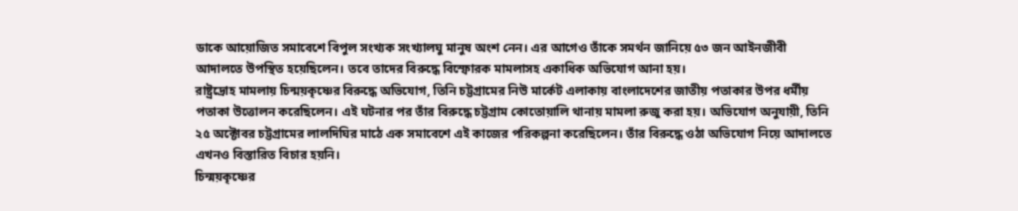ডাকে আয়োজিত সমাবেশে বিপুল সংখ্যক সংখ্যালঘু মানুষ অংশ নেন। এর আগেও তাঁকে সমর্থন জানিয়ে ৫৩ জন আইনজীবী আদালতে উপস্থিত হয়েছিলেন। তবে তাদের বিরুদ্ধে বিস্ফোরক মামলাসহ একাধিক অভিযোগ আনা হয়।
রাষ্ট্রদ্রোহ মামলায় চিন্ময়কৃষ্ণের বিরুদ্ধে অভিযোগ, তিনি চট্টগ্রামের নিউ মার্কেট এলাকায় বাংলাদেশের জাতীয় পতাকার উপর ধর্মীয় পতাকা উত্তোলন করেছিলেন। এই ঘটনার পর তাঁর বিরুদ্ধে চট্টগ্রাম কোতোয়ালি থানায় মামলা রুজু করা হয়। অভিযোগ অনুযায়ী, তিনি ২৫ অক্টোবর চট্টগ্রামের লালদিঘির মাঠে এক সমাবেশে এই কাজের পরিকল্পনা করেছিলেন। তাঁর বিরুদ্ধে ওঠা অভিযোগ নিয়ে আদালতে এখনও বিস্তারিত বিচার হয়নি।
চিন্ময়কৃষ্ণের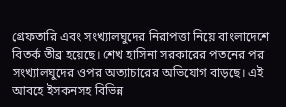গ্রেফতারি এবং সংখ্যালঘুদের নিরাপত্তা নিয়ে বাংলাদেশে বিতর্ক তীব্র হয়েছে। শেখ হাসিনা সরকারের পতনের পর সংখ্যালঘুদের ওপর অত্যাচারের অভিযোগ বাড়ছে। এই আবহে ইসকনসহ বিভিন্ন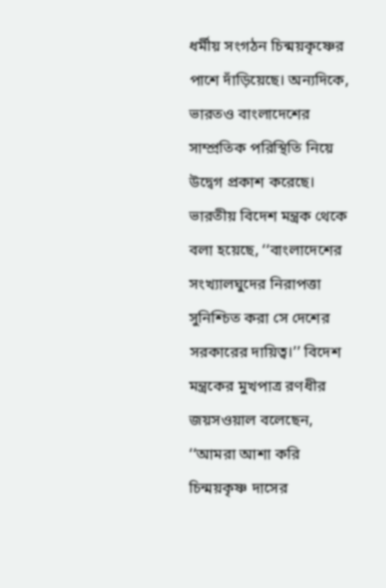ধর্মীয় সংগঠন চিন্ময়কৃষ্ণের পাশে দাঁড়িয়েছে। অন্যদিকে, ভারতও বাংলাদেশের সাম্প্রতিক পরিস্থিতি নিয়ে উদ্বেগ প্রকাশ করেছে। ভারতীয় বিদেশ মন্ত্রক থেকে বলা হয়েছে, ‘‘বাংলাদেশের সংখ্যালঘুদের নিরাপত্তা সুনিশ্চিত করা সে দেশের সরকারের দায়িত্ব।’’ বিদেশ মন্ত্রকের মুখপাত্র রণধীর জয়সওয়াল বলেছেন, ‘‘আমরা আশা করি চিন্ময়কৃষ্ণ দাসের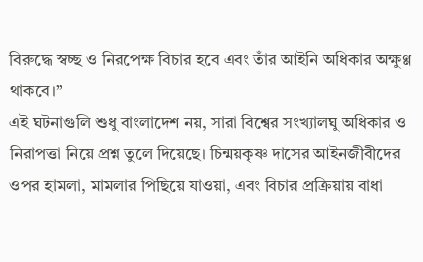বিরুদ্ধে স্বচ্ছ ও নিরপেক্ষ বিচার হবে এবং তাঁর আইনি অধিকার অক্ষুণ্ণ থাকবে।’’
এই ঘটনাগুলি শুধু বাংলাদেশ নয়, সারা বিশ্বের সংখ্যালঘু অধিকার ও নিরাপত্তা নিয়ে প্রশ্ন তুলে দিয়েছে। চিন্ময়কৃষ্ণ দাসের আইনজীবীদের ওপর হামলা, মামলার পিছিয়ে যাওয়া, এবং বিচার প্রক্রিয়ায় বাধা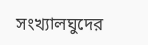সংখ্যালঘুদের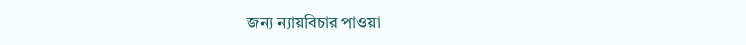জন্য ন্যায়বিচার পাওয়া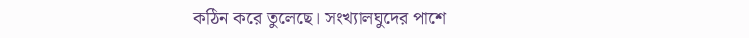কঠিন করে তুলেছে। সংখ্যালঘুদের পাশে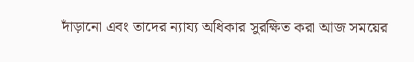দাঁড়ানো এবং তাদের ন্যায্য অধিকার সুরক্ষিত করা আজ সময়ের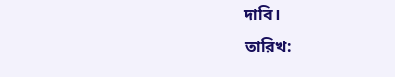দাবি।
তারিখ: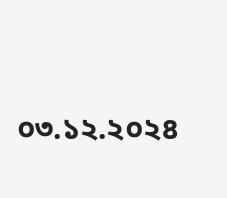০৩.১২.২০২৪